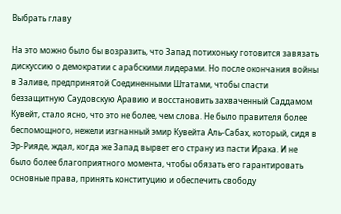Выбрать главу

На это можно было бы возразить, что Запад потихоньку готовится завязать дискуссию о демократии с арабскими лидерами. Но после окончания войны в Заливе, предпринятой Соединенными Штатами, чтобы спасти беззащитную Саудовскую Аравию и восстановить захваченный Саддамом Кувейт, стало ясно, что это не более, чем слова. Не было правителя более беспомощного, нежели изгнанный эмир Кувейта Аль-Сабах, который, сидя в Эр-Рияде, ждал, когда же Запад вырвет его страну из пасти Ирака. И не было более благоприятного момента, чтобы обязать его гарантировать основные права, принять конституцию и обеспечить свободу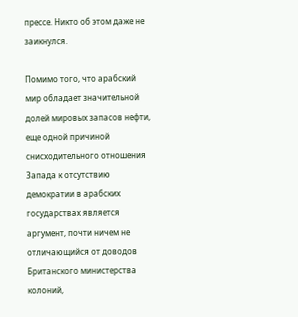прессе. Никто об этом даже не заикнулся.

Помимо того, что арабский мир обладает значительной долей мировых запасов нефти, еще одной причиной снисходительного отношения Запада к отсутствию демократии в арабских государствах является аргумент, почти ничем не отличающийся от доводов Британского министерства колоний,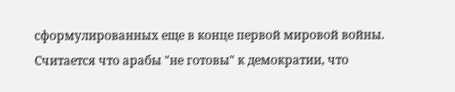сформулированных еще в конце первой мировой войны. Считается что арабы "не готовы" к демократии, что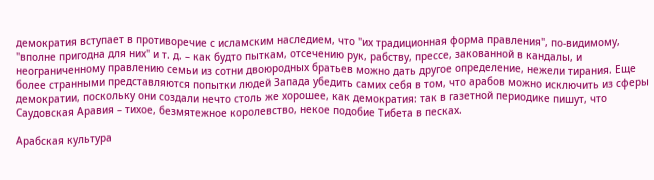демократия вступает в противоречие с исламским наследием, что "их традиционная форма правления", по-видимому, "вполне пригодна для них" и т. д. – как будто пыткам, отсечению рук, рабству, прессе, закованной в кандалы, и неограниченному правлению семьи из сотни двоюродных братьев можно дать другое определение, нежели тирания. Еще более странными представляются попытки людей Запада убедить самих себя в том, что арабов можно исключить из сферы демократии, поскольку они создали нечто столь же хорошее, как демократия: так в газетной периодике пишут, что Саудовская Аравия – тихое, безмятежное королевство, некое подобие Тибета в песках.

Арабская культура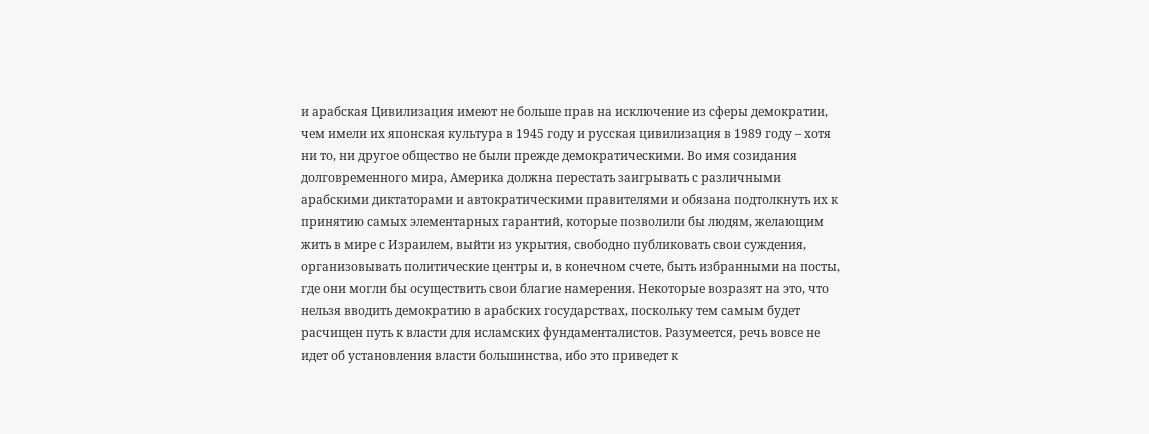и арабская Цивилизация имеют не больше прав на исключение из сферы демократии, чем имели их японская культура в 1945 году и русская цивилизация в 1989 году – хотя ни то, ни другое общество не были прежде демократическими. Во имя созидания долговременного мира, Америка должна перестать заигрывать с различными арабскими диктаторами и автократическими правителями и обязана подтолкнуть их к принятию самых элементарных гарантий, которые позволили бы людям, желающим жить в мире с Израилем, выйти из укрытия, свободно публиковать свои суждения, организовывать политические центры и, в конечном счете, быть избранными на посты, где они могли бы осуществить свои благие намерения. Некоторые возразят на это, что нельзя вводить демократию в арабских государствах, поскольку тем самым будет расчищен путь к власти для исламских фундаменталистов. Разумеется, речь вовсе не идет об установления власти большинства, ибо это приведет к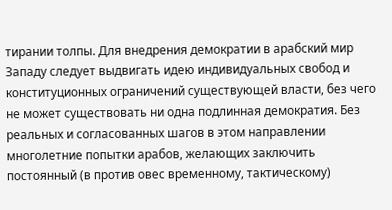тирании толпы. Для внедрения демократии в арабский мир Западу следует выдвигать идею индивидуальных свобод и конституционных ограничений существующей власти, без чего не может существовать ни одна подлинная демократия. Без реальных и согласованных шагов в этом направлении многолетние попытки арабов, желающих заключить постоянный (в против овес временному, тактическому)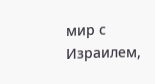мир с Израилем,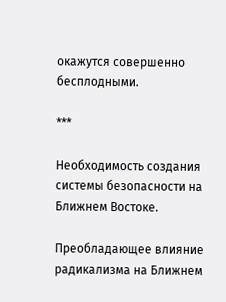окажутся совершенно бесплодными.

***

Необходимость создания системы безопасности на Ближнем Востоке.

Преобладающее влияние радикализма на Ближнем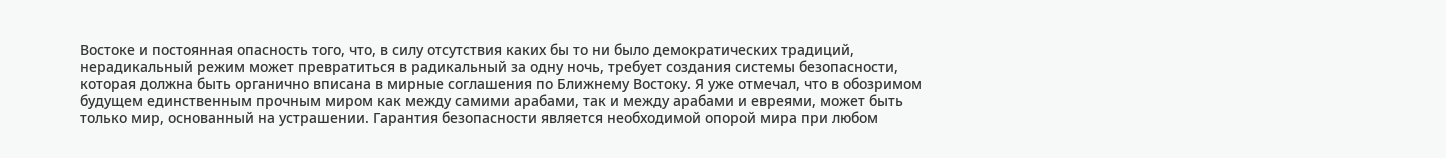Востоке и постоянная опасность того, что, в силу отсутствия каких бы то ни было демократических традиций, нерадикальный режим может превратиться в радикальный за одну ночь, требует создания системы безопасности, которая должна быть органично вписана в мирные соглашения по Ближнему Востоку. Я уже отмечал, что в обозримом будущем единственным прочным миром как между самими арабами, так и между арабами и евреями, может быть только мир, основанный на устрашении. Гарантия безопасности является необходимой опорой мира при любом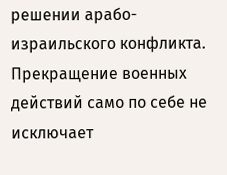решении арабо-израильского конфликта. Прекращение военных действий само по себе не исключает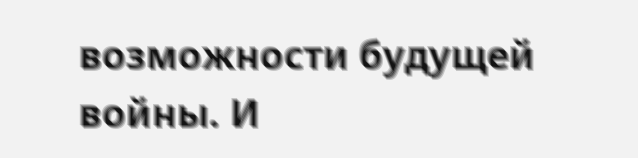возможности будущей войны. И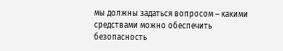мы должны задаться вопросом – какими средствами можно обеспечить безопасность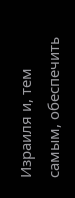Израиля и, тем самым, обеспечить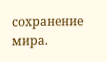сохранение мира.